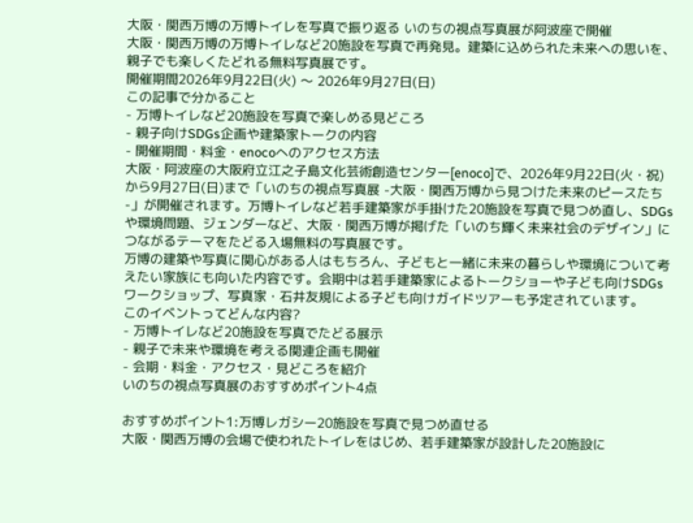大阪・関西万博の万博トイレを写真で振り返る いのちの視点写真展が阿波座で開催
大阪・関西万博の万博トイレなど20施設を写真で再発見。建築に込められた未来への思いを、親子でも楽しくたどれる無料写真展です。
開催期間2026年9月22日(火) 〜 2026年9月27日(日)
この記事で分かること
- 万博トイレなど20施設を写真で楽しめる見どころ
- 親子向けSDGs企画や建築家トークの内容
- 開催期間・料金・enocoへのアクセス方法
大阪・阿波座の大阪府立江之子島文化芸術創造センター[enoco]で、2026年9月22日(火・祝)から9月27日(日)まで「いのちの視点写真展 -大阪・関西万博から見つけた未来のピースたち-」が開催されます。万博トイレなど若手建築家が手掛けた20施設を写真で見つめ直し、SDGsや環境問題、ジェンダーなど、大阪・関西万博が掲げた「いのち輝く未来社会のデザイン」につながるテーマをたどる入場無料の写真展です。
万博の建築や写真に関心がある人はもちろん、子どもと一緒に未来の暮らしや環境について考えたい家族にも向いた内容です。会期中は若手建築家によるトークショーや子ども向けSDGsワークショップ、写真家・石井友規による子ども向けガイドツアーも予定されています。
このイベントってどんな内容?
- 万博トイレなど20施設を写真でたどる展示
- 親子で未来や環境を考える関連企画も開催
- 会期・料金・アクセス・見どころを紹介
いのちの視点写真展のおすすめポイント4点

おすすめポイント1:万博レガシー20施設を写真で見つめ直せる
大阪・関西万博の会場で使われたトイレをはじめ、若手建築家が設計した20施設に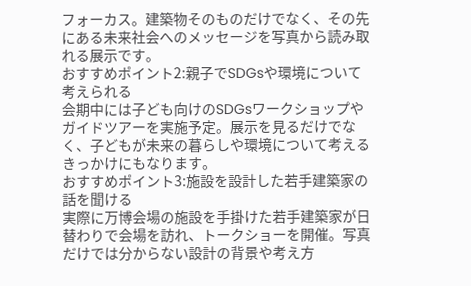フォーカス。建築物そのものだけでなく、その先にある未来社会へのメッセージを写真から読み取れる展示です。
おすすめポイント2:親子でSDGsや環境について考えられる
会期中には子ども向けのSDGsワークショップやガイドツアーを実施予定。展示を見るだけでなく、子どもが未来の暮らしや環境について考えるきっかけにもなります。
おすすめポイント3:施設を設計した若手建築家の話を聞ける
実際に万博会場の施設を手掛けた若手建築家が日替わりで会場を訪れ、トークショーを開催。写真だけでは分からない設計の背景や考え方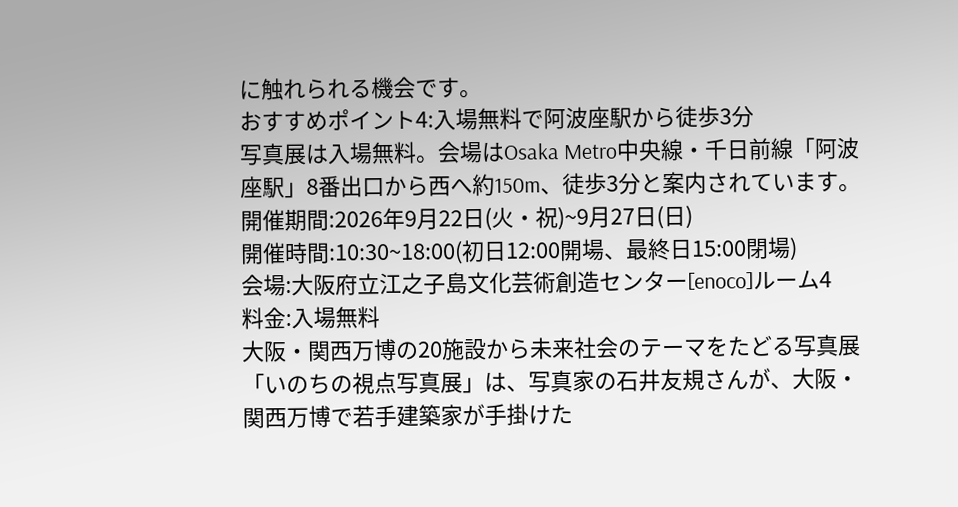に触れられる機会です。
おすすめポイント4:入場無料で阿波座駅から徒歩3分
写真展は入場無料。会場はOsaka Metro中央線・千日前線「阿波座駅」8番出口から西へ約150m、徒歩3分と案内されています。
開催期間:2026年9月22日(火・祝)~9月27日(日)
開催時間:10:30~18:00(初日12:00開場、最終日15:00閉場)
会場:大阪府立江之子島文化芸術創造センター[enoco]ルーム4
料金:入場無料
大阪・関西万博の20施設から未来社会のテーマをたどる写真展
「いのちの視点写真展」は、写真家の石井友規さんが、大阪・関西万博で若手建築家が手掛けた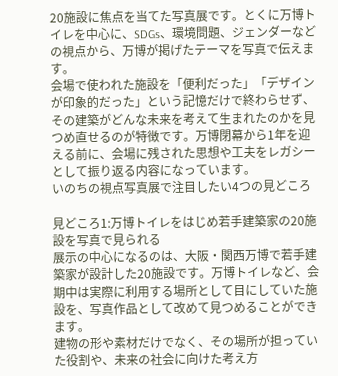20施設に焦点を当てた写真展です。とくに万博トイレを中心に、SDGs、環境問題、ジェンダーなどの視点から、万博が掲げたテーマを写真で伝えます。
会場で使われた施設を「便利だった」「デザインが印象的だった」という記憶だけで終わらせず、その建築がどんな未来を考えて生まれたのかを見つめ直せるのが特徴です。万博閉幕から1年を迎える前に、会場に残された思想や工夫をレガシーとして振り返る内容になっています。
いのちの視点写真展で注目したい4つの見どころ

見どころ1:万博トイレをはじめ若手建築家の20施設を写真で見られる
展示の中心になるのは、大阪・関西万博で若手建築家が設計した20施設です。万博トイレなど、会期中は実際に利用する場所として目にしていた施設を、写真作品として改めて見つめることができます。
建物の形や素材だけでなく、その場所が担っていた役割や、未来の社会に向けた考え方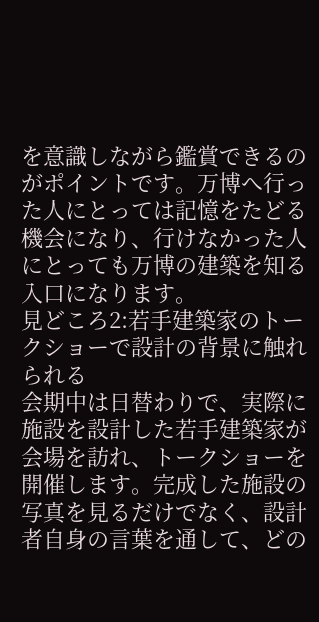を意識しながら鑑賞できるのがポイントです。万博へ行った人にとっては記憶をたどる機会になり、行けなかった人にとっても万博の建築を知る入口になります。
見どころ2:若手建築家のトークショーで設計の背景に触れられる
会期中は日替わりで、実際に施設を設計した若手建築家が会場を訪れ、トークショーを開催します。完成した施設の写真を見るだけでなく、設計者自身の言葉を通して、どの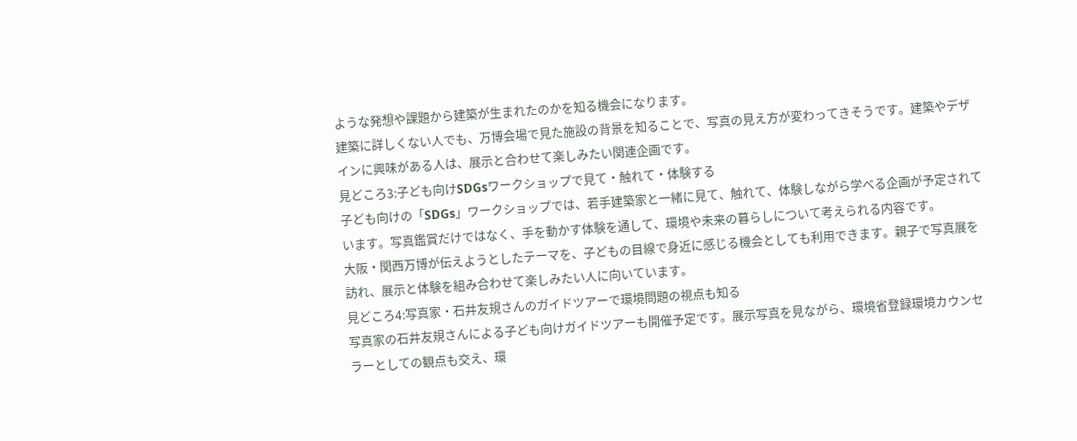ような発想や課題から建築が生まれたのかを知る機会になります。
建築に詳しくない人でも、万博会場で見た施設の背景を知ることで、写真の見え方が変わってきそうです。建築やデザインに興味がある人は、展示と合わせて楽しみたい関連企画です。
見どころ3:子ども向けSDGsワークショップで見て・触れて・体験する
子ども向けの「SDGs」ワークショップでは、若手建築家と一緒に見て、触れて、体験しながら学べる企画が予定されています。写真鑑賞だけではなく、手を動かす体験を通して、環境や未来の暮らしについて考えられる内容です。
大阪・関西万博が伝えようとしたテーマを、子どもの目線で身近に感じる機会としても利用できます。親子で写真展を訪れ、展示と体験を組み合わせて楽しみたい人に向いています。
見どころ4:写真家・石井友規さんのガイドツアーで環境問題の視点も知る
写真家の石井友規さんによる子ども向けガイドツアーも開催予定です。展示写真を見ながら、環境省登録環境カウンセラーとしての観点も交え、環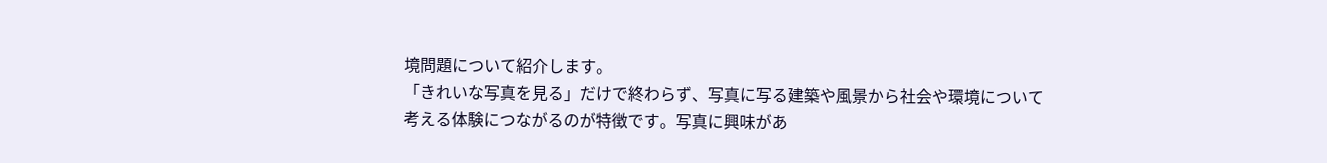境問題について紹介します。
「きれいな写真を見る」だけで終わらず、写真に写る建築や風景から社会や環境について考える体験につながるのが特徴です。写真に興味があ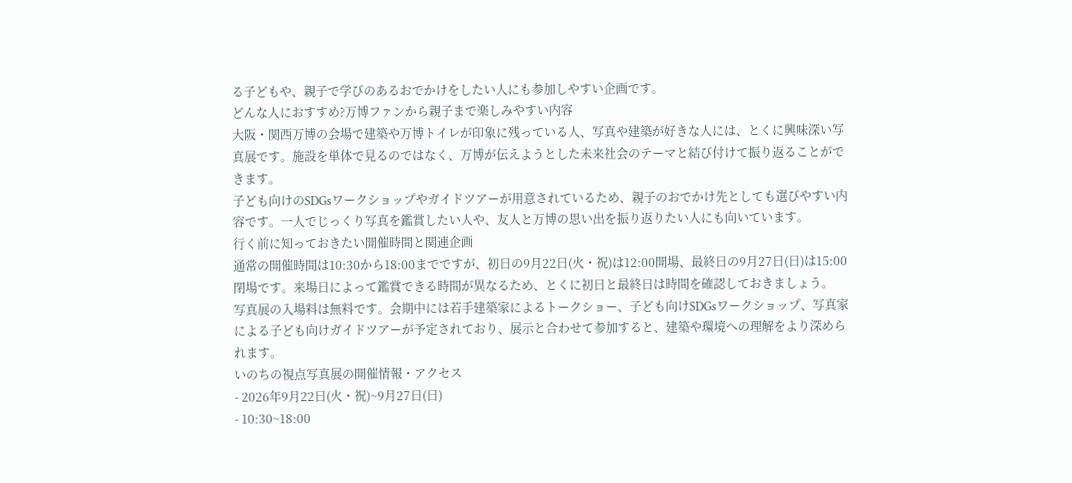る子どもや、親子で学びのあるおでかけをしたい人にも参加しやすい企画です。
どんな人におすすめ?万博ファンから親子まで楽しみやすい内容
大阪・関西万博の会場で建築や万博トイレが印象に残っている人、写真や建築が好きな人には、とくに興味深い写真展です。施設を単体で見るのではなく、万博が伝えようとした未来社会のテーマと結び付けて振り返ることができます。
子ども向けのSDGsワークショップやガイドツアーが用意されているため、親子のおでかけ先としても選びやすい内容です。一人でじっくり写真を鑑賞したい人や、友人と万博の思い出を振り返りたい人にも向いています。
行く前に知っておきたい開催時間と関連企画
通常の開催時間は10:30から18:00までですが、初日の9月22日(火・祝)は12:00開場、最終日の9月27日(日)は15:00閉場です。来場日によって鑑賞できる時間が異なるため、とくに初日と最終日は時間を確認しておきましょう。
写真展の入場料は無料です。会期中には若手建築家によるトークショー、子ども向けSDGsワークショップ、写真家による子ども向けガイドツアーが予定されており、展示と合わせて参加すると、建築や環境への理解をより深められます。
いのちの視点写真展の開催情報・アクセス
- 2026年9月22日(火・祝)~9月27日(日)
- 10:30~18:00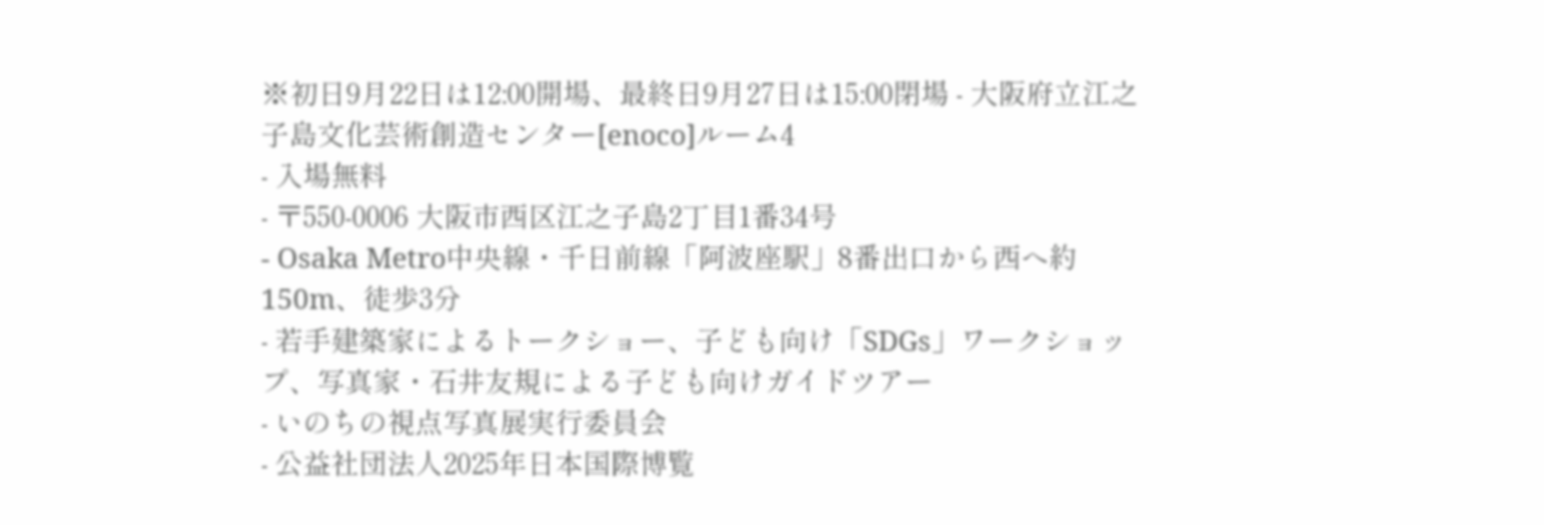※初日9月22日は12:00開場、最終日9月27日は15:00閉場 - 大阪府立江之子島文化芸術創造センター[enoco]ルーム4
- 入場無料
- 〒550-0006 大阪市西区江之子島2丁目1番34号
- Osaka Metro中央線・千日前線「阿波座駅」8番出口から西へ約150m、徒歩3分
- 若手建築家によるトークショー、子ども向け「SDGs」ワークショップ、写真家・石井友規による子ども向けガイドツアー
- いのちの視点写真展実行委員会
- 公益社団法人2025年日本国際博覧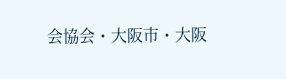会協会・大阪市・大阪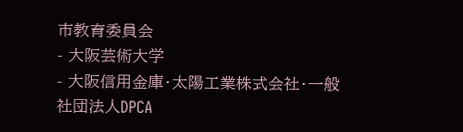市教育委員会
- 大阪芸術大学
- 大阪信用金庫・太陽工業株式会社・一般社団法人DPCA